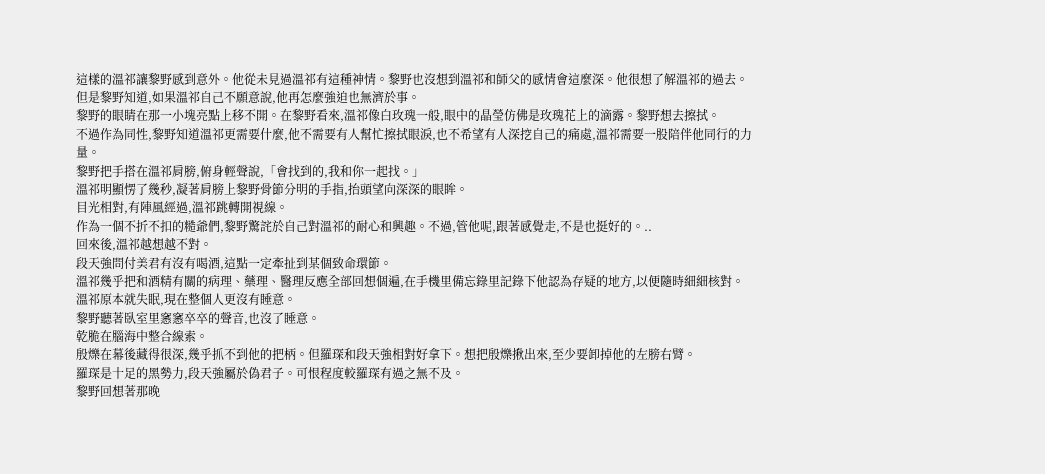這樣的溫祁讓黎野感到意外。他從未見過溫祁有這種神情。黎野也沒想到溫祁和師父的感情會這麼深。他很想了解溫祁的過去。
但是黎野知道,如果溫祁自己不願意說,他再怎麼強迫也無濟於事。
黎野的眼睛在那一小塊亮點上移不開。在黎野看來,溫祁像白玫瑰一般,眼中的晶瑩仿佛是玫瑰花上的滴露。黎野想去擦拭。
不過作為同性,黎野知道溫祁更需要什麼,他不需要有人幫忙擦拭眼淚,也不希望有人深挖自己的痛處,溫祁需要一股陪伴他同行的力量。
黎野把手搭在溫祁肩膀,俯身輕聲說,「會找到的,我和你一起找。」
溫祁明顯愣了幾秒,凝著肩膀上黎野骨節分明的手指,抬頭望向深深的眼眸。
目光相對,有陣風經過,溫祁跳轉開視線。
作為一個不折不扣的糙爺們,黎野驚詫於自己對溫祁的耐心和興趣。不過,管他呢,跟著感覺走,不是也挺好的。..
回來後,溫祁越想越不對。
段天強問付美君有沒有喝酒,這點一定牽扯到某個致命環節。
溫祁幾乎把和酒精有關的病理、藥理、醫理反應全部回想個遍,在手機里備忘錄里記錄下他認為存疑的地方,以便隨時細細核對。
溫祁原本就失眠,現在整個人更沒有睡意。
黎野聽著臥室里窸窸卒卒的聲音,也沒了睡意。
乾脆在腦海中整合線索。
殷爍在幕後藏得很深,幾乎抓不到他的把柄。但羅琛和段天強相對好拿下。想把殷爍揪出來,至少要卸掉他的左膀右臂。
羅琛是十足的黑勢力,段天強屬於偽君子。可恨程度較羅琛有過之無不及。
黎野回想著那晚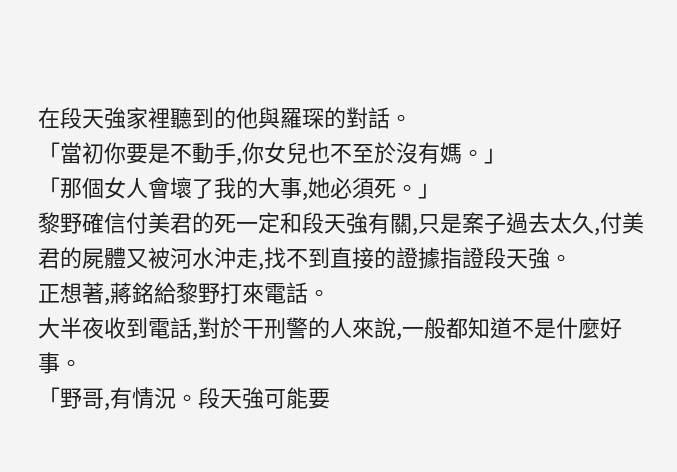在段天強家裡聽到的他與羅琛的對話。
「當初你要是不動手,你女兒也不至於沒有媽。」
「那個女人會壞了我的大事,她必須死。」
黎野確信付美君的死一定和段天強有關,只是案子過去太久,付美君的屍體又被河水沖走,找不到直接的證據指證段天強。
正想著,蔣銘給黎野打來電話。
大半夜收到電話,對於干刑警的人來說,一般都知道不是什麼好事。
「野哥,有情況。段天強可能要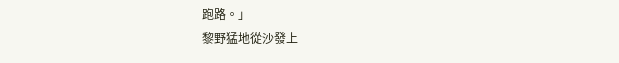跑路。」
黎野猛地從沙發上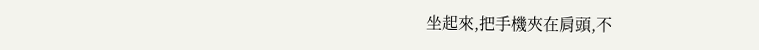坐起來,把手機夾在肩頭,不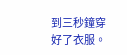到三秒鐘穿好了衣服。